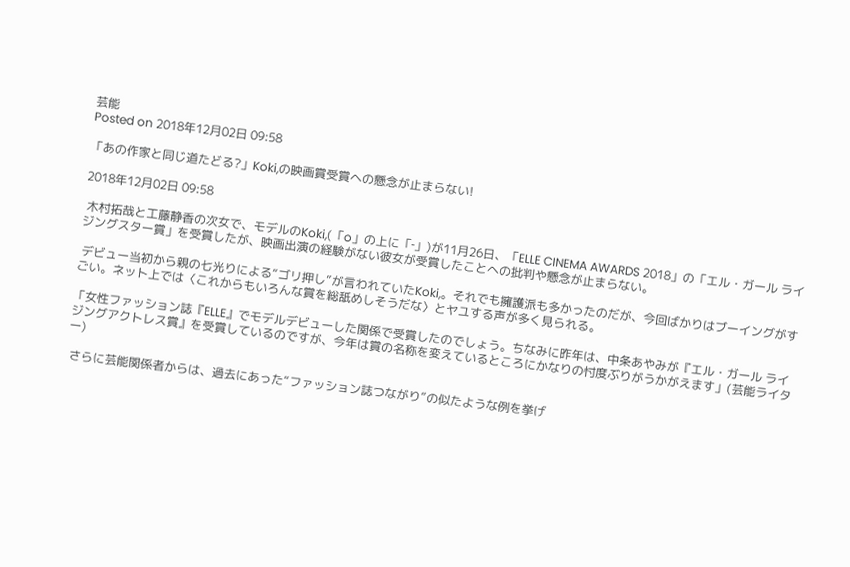芸能
Posted on 2018年12月02日 09:58

「あの作家と同じ道たどる?」Koki,の映画賞受賞への懸念が止まらない!

2018年12月02日 09:58

 木村拓哉と工藤静香の次女で、モデルのKoki,(「o」の上に「‐」)が11月26日、「ELLE CINEMA AWARDS 2018」の「エル・ガール ライジングスター賞」を受賞したが、映画出演の経験がない彼女が受賞したことへの批判や懸念が止まらない。

 デビュー当初から親の七光りによる“ゴリ押し”が言われていたKoki,。それでも擁護派も多かったのだが、今回ばかりはブーイングがすごい。ネット上では〈これからもいろんな賞を総舐めしそうだな〉とヤユする声が多く見られる。

「女性ファッション誌『ELLE』でモデルデビューした関係で受賞したのでしょう。ちなみに昨年は、中条あやみが『エル・ガール ライジングアクトレス賞』を受賞しているのですが、今年は賞の名称を変えているところにかなりの忖度ぶりがうかがえます」(芸能ライター)

 さらに芸能関係者からは、過去にあった“ファッション誌つながり”の似たような例を挙げ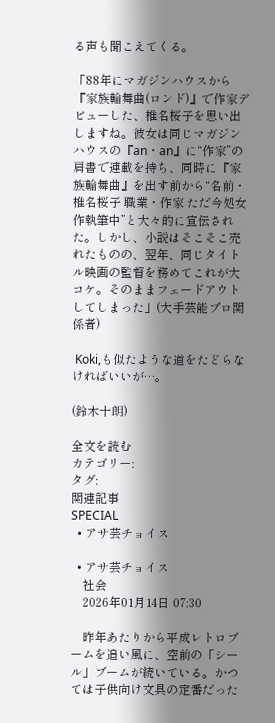る声も聞こえてくる。

「88年にマガジンハウスから『家族輪舞曲(ロンド)』で作家デビューした、椎名桜子を思い出しますね。彼女は同じマガジンハウスの『an・an』に“作家”の肩書で連載を持ち、同時に『家族輪舞曲』を出す前から“名前・椎名桜子 職業・作家 ただ今処女作執筆中”と大々的に宣伝された。しかし、小説はそこそこ売れたものの、翌年、同じタイトル映画の監督を務めてこれが大コケ。そのままフェードアウトしてしまった」(大手芸能プロ関係者)

 Koki,も似たような道をたどらなければいいが…。

(鈴木十朗)

全文を読む
カテゴリー:
タグ:
関連記事
SPECIAL
  • アサ芸チョイス

  • アサ芸チョイス
    社会
    2026年01月14日 07:30

    昨年あたりから平成レトロブームを追い風に、空前の「シール」ブームが続いている。かつては子供向け文具の定番だった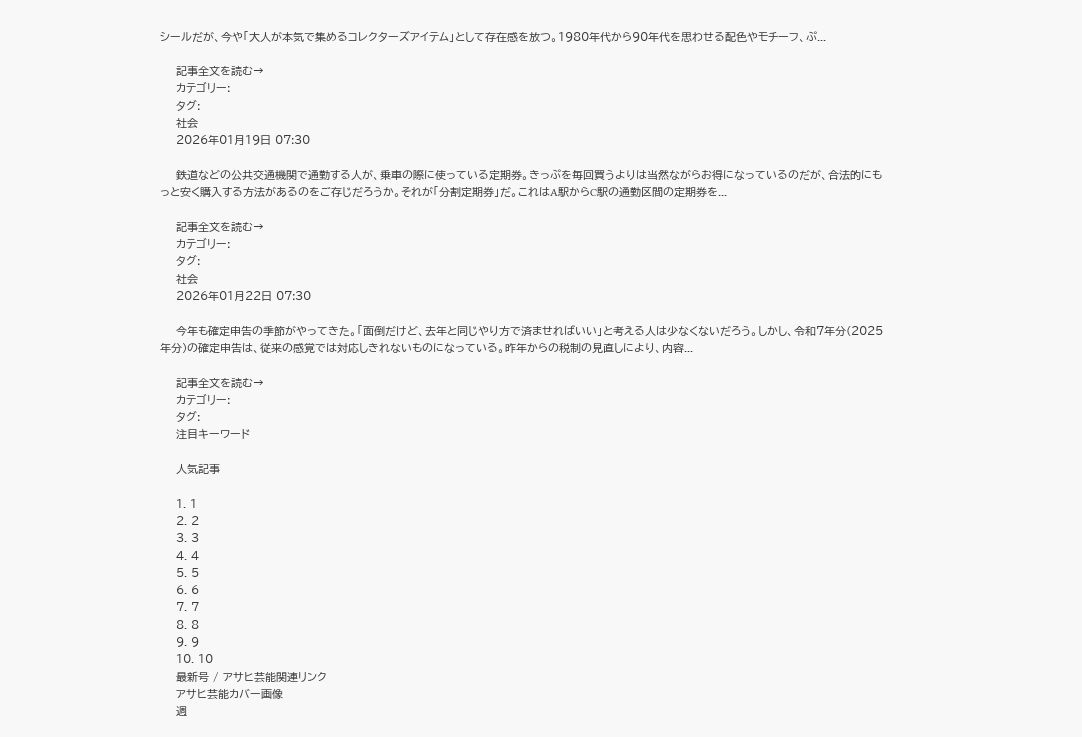シールだが、今や「大人が本気で集めるコレクターズアイテム」として存在感を放つ。1980年代から90年代を思わせる配色やモチーフ、ぷ...

    記事全文を読む→
    カテゴリー:
    タグ:
    社会
    2026年01月19日 07:30

    鉄道などの公共交通機関で通勤する人が、乗車の際に使っている定期券。きっぷを毎回買うよりは当然ながらお得になっているのだが、合法的にもっと安く購入する方法があるのをご存じだろうか。それが「分割定期券」だ。これはA駅からC駅の通勤区間の定期券を...

    記事全文を読む→
    カテゴリー:
    タグ:
    社会
    2026年01月22日 07:30

    今年も確定申告の季節がやってきた。「面倒だけど、去年と同じやり方で済ませればいい」と考える人は少なくないだろう。しかし、令和7年分(2025年分)の確定申告は、従来の感覚では対応しきれないものになっている。昨年からの税制の見直しにより、内容...

    記事全文を読む→
    カテゴリー:
    タグ:
    注目キーワード

    人気記事

    1. 1
    2. 2
    3. 3
    4. 4
    5. 5
    6. 6
    7. 7
    8. 8
    9. 9
    10. 10
    最新号 / アサヒ芸能関連リンク
    アサヒ芸能カバー画像
    週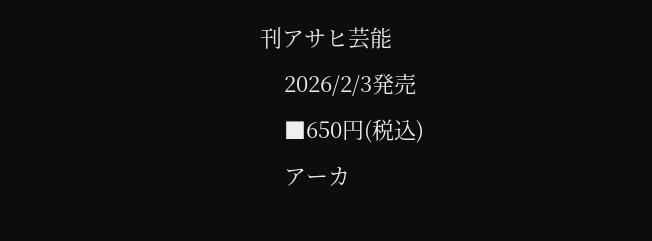刊アサヒ芸能
    2026/2/3発売
    ■650円(税込)
    アーカ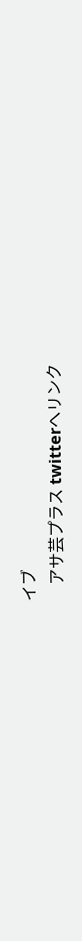イブ
    アサ芸プラス twitterへリンク